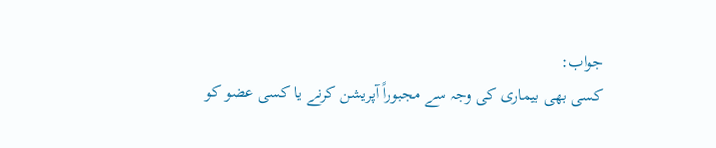جواب:
کسی بھی بیماری کی وجہ سے مجبوراً آپریشن کرنے یا کسی عضو کو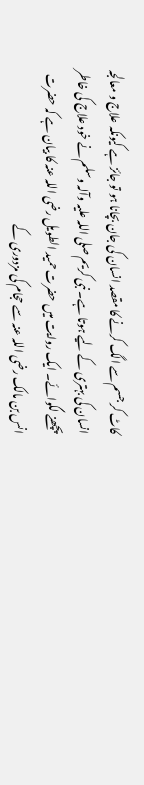کاٹ کر جسم سے الگ کرنے کا مقصد انسان کی جان بچانا ہو تو جائز ہے کیونکہ علاج و معالجہ انسان کی بہتری کے لیے ہوتا ہے۔ نبی کریم صلی اللہ علیہ وآلہ وسلم نے خود علاج کی خاطر پچھنے لگوائے۔ ایک روایت میں حضرت حمید الطویل رضی اللہ عنہ کا بیان ہے کہ حضرت انس بن مالک رضی اللہ عنہ سے حجام کی مزدوری کے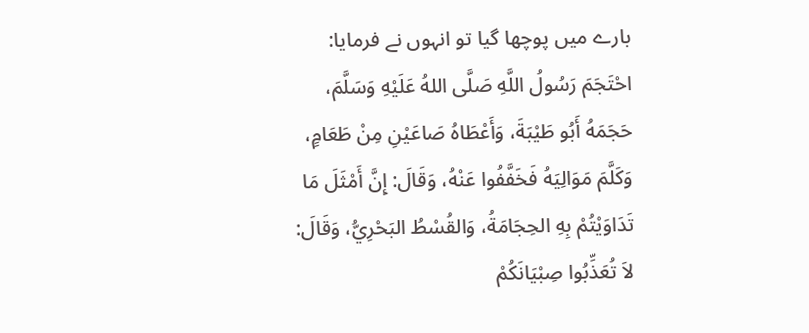بارے میں پوچھا گیا تو انہوں نے فرمایا:
احْتَجَمَ رَسُولُ اللَّهِ صَلَّى اللهُ عَلَيْهِ وَسَلَّمَ، حَجَمَهُ أَبُو طَيْبَةَ، وَأَعْطَاهُ صَاعَيْنِ مِنْ طَعَامٍ، وَكَلَّمَ مَوَالِيَهُ فَخَفَّفُوا عَنْهُ، وَقَالَ: إِنَّ أَمْثَلَ مَا تَدَاوَيْتُمْ بِهِ الحِجَامَةُ، وَالقُسْطُ البَحْرِيُّ، وَقَالَ: لاَ تُعَذِّبُوا صِبْيَانَكُمْ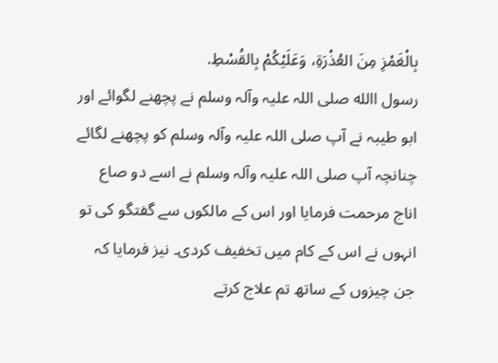بِالْغَمْزِ مِنَ العُذْرَةِ، وَعَلَيْكُمْ بِالقُسْطِ.
رسول االله صلی اللہ علیہ وآلہ وسلم نے پچھنے لگوائے اور ابو طیبہ نے آپ صلی اللہ علیہ وآلہ وسلم کو پچھنے لگائے چنانچہ آپ صلی اللہ علیہ وآلہ وسلم نے اسے دو صاع اناج مرحمت فرمایا اور اس کے مالکوں سے گفتگو کی تو انہوں نے اس کے کام میں تخفیف کردی۔ نیز فرمایا کہ جن چیزوں کے ساتھ تم علاج کرتے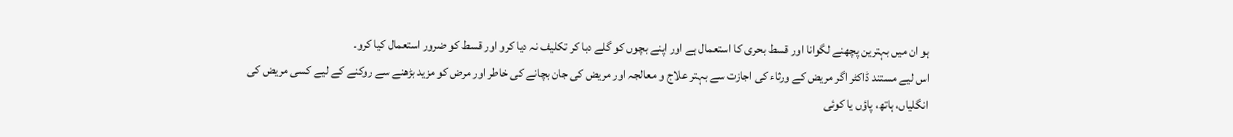ہو ان میں بہترین پچھنے لگوانا اور قسط بحری کا استعمال ہے اور اپنے بچوں کو گلے دبا کر تکلیف نہ دیا کرو اور قسط کو ضرور استعمال کیا کرو۔
اس لیے مستند ڈاکٹر اگر مریض کے ورثاء کی اجازت سے بہتر علاج و معالجہ اور مریض کی جان بچانے کی خاطر اور مرض کو مزید بڑھنے سے روکنے کے لیے کسی مریض کی انگلیاں، ہاتھ، پاؤں یا کوئی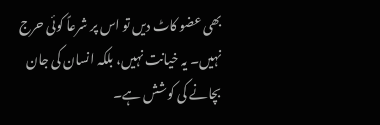بھی عضو کاٹ دیں تو اس پر شرعاً کوئی حرج نہیں۔ یہ خیانت نہیں، بلکہ انسان کی جان بچانے کی کوشش ہے۔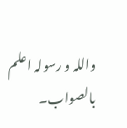واللہ و رسولہ اعلم بالصواب۔